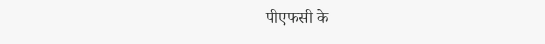पीएफसी के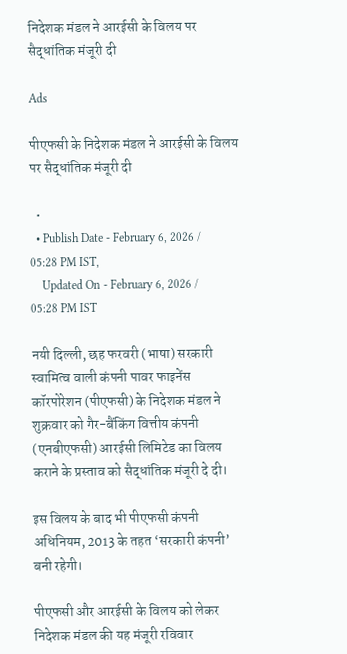निदेशक मंडल ने आरईसी के विलय पर सैद्धांतिक मंजूरी दी

Ads

पीएफसी के निदेशक मंडल ने आरईसी के विलय पर सैद्धांतिक मंजूरी दी

  •
  • Publish Date - February 6, 2026 / 05:28 PM IST,
    Updated On - February 6, 2026 / 05:28 PM IST

नयी दिल्ली, छह फरवरी (भाषा) सरकारी स्वामित्व वाली कंपनी पावर फाइनेंस कॉरपोरेशन (पीएफसी) के निदेशक मंडल ने शुक्रवार को गैर-बैंकिंग वित्तीय कंपनी (एनबीएफसी) आरईसी लिमिटेड का विलय कराने के प्रस्ताव को सैद्धांतिक मंजूरी दे दी।

इस विलय के बाद भी पीएफसी कंपनी अधिनियम, 2013 के तहत ‘सरकारी कंपनी’ बनी रहेगी।

पीएफसी और आरईसी के विलय को लेकर निदेशक मंडल की यह मंजूरी रविवार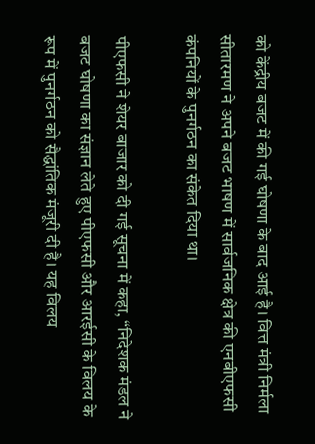को केंद्रीय बजट में की गई घोषणा के बाद आई है। वित्त मंत्री निर्मला सीतारमण ने अपने बजट भाषण में सार्वजनिक क्षेत्र की एनबीएफसी कंपनियों के पुनर्गठन का संकेत दिया था।

पीएफसी ने शेयर बाजार को दी गई सूचना में कहा, “निदेशक मंडल ने बजट घोषणा का संज्ञान लेते हुए पीएफसी और आरईसी के विलय के रूप में पुनर्गठन को सैद्धांतिक मंजूरी दी है। यह विलय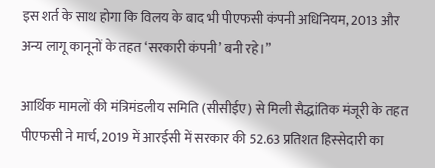इस शर्त के साथ होगा कि विलय के बाद भी पीएफसी कंपनी अधिनियम, 2013 और अन्य लागू कानूनों के तहत ‘सरकारी कंपनी’ बनी रहे।”

आर्थिक मामलों की मंत्रिमंडलीय समिति (सीसीईए) से मिली सैद्धांतिक मंजूरी के तहत पीएफसी ने मार्च, 2019 में आरईसी में सरकार की 52.63 प्रतिशत हिस्सेदारी का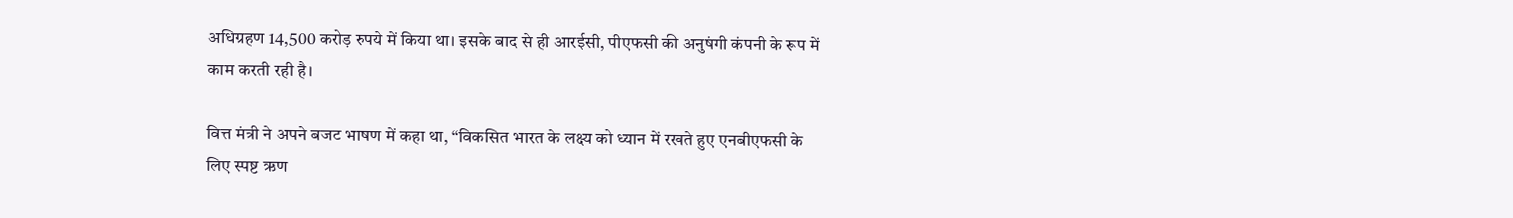अधिग्रहण 14,500 करोड़ रुपये में किया था। इसके बाद से ही आरईसी, पीएफसी की अनुषंगी कंपनी के रूप में काम करती रही है।

वित्त मंत्री ने अपने बजट भाषण में कहा था, “विकसित भारत के लक्ष्य को ध्यान में रखते हुए एनबीएफसी के लिए स्पष्ट ऋण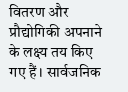वितरण और प्रौद्योगिकी अपनाने के लक्ष्य तय किए गए हैं। सार्वजनिक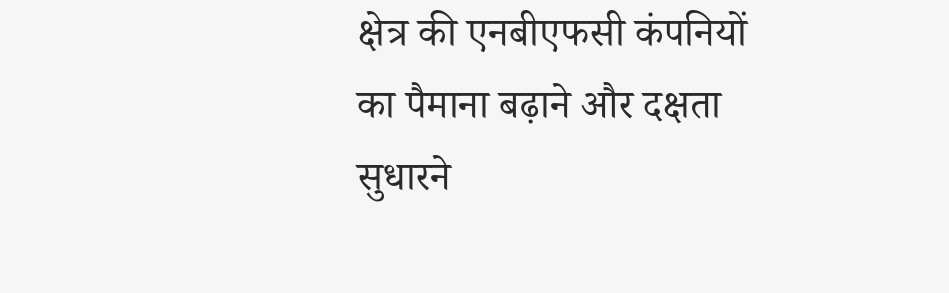क्षेत्र की एनबीएफसी कंपनियों का पैमाना बढ़ाने और दक्षता सुधारने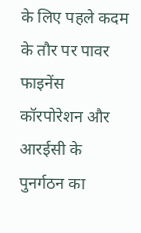के लिए पहले कदम के तौर पर पावर फाइनेंस कॉरपोरेशन और आरईसी के पुनर्गठन का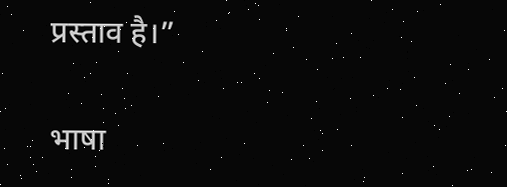प्रस्ताव है।”

भाषा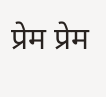प्रेम प्रेम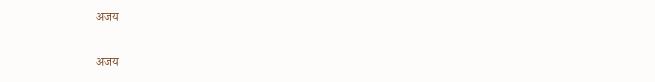अजय

अजय